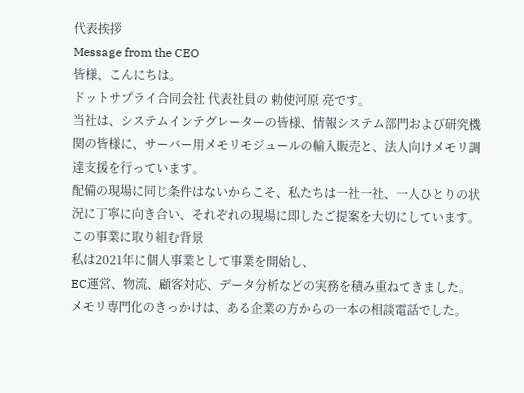代表挨拶
Message from the CEO
皆様、こんにちは。
ドットサプライ合同会社 代表社員の 勅使河原 亮です。
当社は、システムインテグレーターの皆様、情報システム部門および研究機関の皆様に、サーバー用メモリモジュールの輸入販売と、法人向けメモリ調達支援を行っています。
配備の現場に同じ条件はないからこそ、私たちは一社一社、一人ひとりの状況に丁寧に向き合い、それぞれの現場に即したご提案を大切にしています。
この事業に取り組む背景
私は2021年に個人事業として事業を開始し、
EC運営、物流、顧客対応、データ分析などの実務を積み重ねてきました。
メモリ専門化のきっかけは、ある企業の方からの一本の相談電話でした。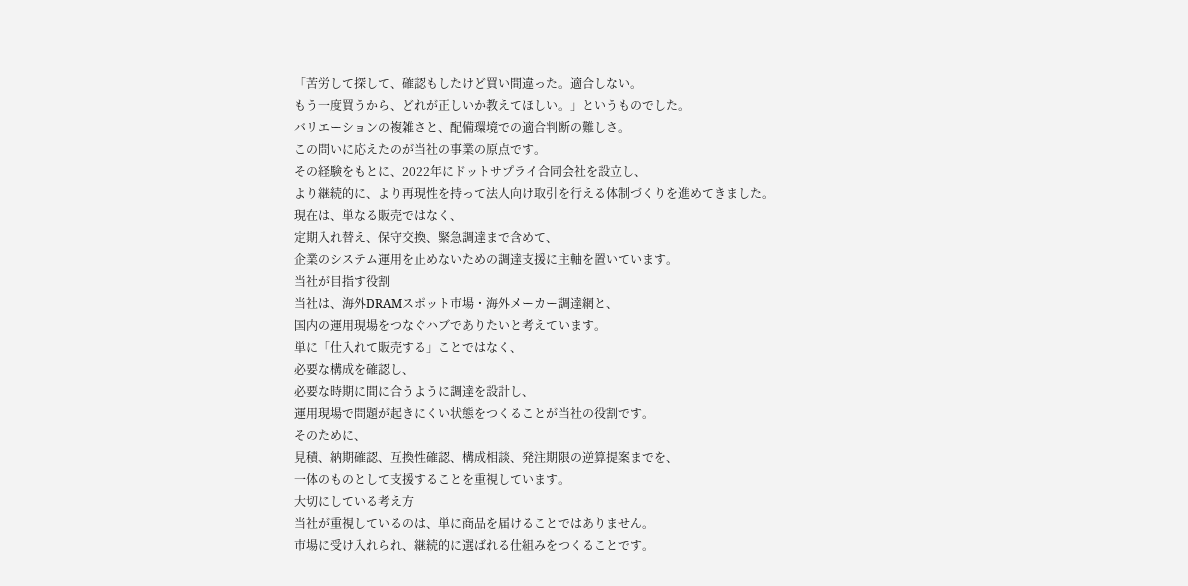「苦労して探して、確認もしたけど買い間違った。適合しない。
もう一度買うから、どれが正しいか教えてほしい。」というものでした。
バリエーションの複雑さと、配備環境での適合判断の難しさ。
この問いに応えたのが当社の事業の原点です。
その経験をもとに、2022年にドットサプライ合同会社を設立し、
より継続的に、より再現性を持って法人向け取引を行える体制づくりを進めてきました。
現在は、単なる販売ではなく、
定期入れ替え、保守交換、緊急調達まで含めて、
企業のシステム運用を止めないための調達支援に主軸を置いています。
当社が目指す役割
当社は、海外DRAMスポット市場・海外メーカー調達網と、
国内の運用現場をつなぐハブでありたいと考えています。
単に「仕入れて販売する」ことではなく、
必要な構成を確認し、
必要な時期に間に合うように調達を設計し、
運用現場で問題が起きにくい状態をつくることが当社の役割です。
そのために、
見積、納期確認、互換性確認、構成相談、発注期限の逆算提案までを、
一体のものとして支援することを重視しています。
大切にしている考え方
当社が重視しているのは、単に商品を届けることではありません。
市場に受け入れられ、継続的に選ばれる仕組みをつくることです。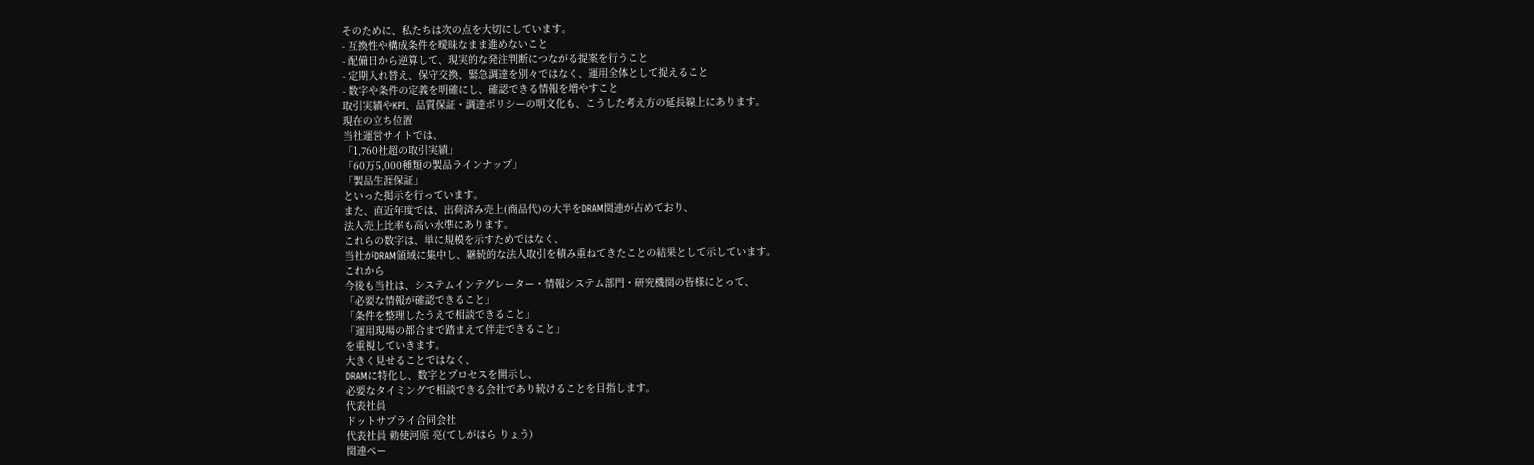そのために、私たちは次の点を大切にしています。
- 互換性や構成条件を曖昧なまま進めないこと
- 配備日から逆算して、現実的な発注判断につながる提案を行うこと
- 定期入れ替え、保守交換、緊急調達を別々ではなく、運用全体として捉えること
- 数字や条件の定義を明確にし、確認できる情報を増やすこと
取引実績やKPI、品質保証・調達ポリシーの明文化も、こうした考え方の延長線上にあります。
現在の立ち位置
当社運営サイトでは、
「1,760社超の取引実績」
「60万5,000種類の製品ラインナップ」
「製品生涯保証」
といった掲示を行っています。
また、直近年度では、出荷済み売上(商品代)の大半をDRAM関連が占めており、
法人売上比率も高い水準にあります。
これらの数字は、単に規模を示すためではなく、
当社がDRAM領域に集中し、継続的な法人取引を積み重ねてきたことの結果として示しています。
これから
今後も当社は、システムインテグレーター・情報システム部門・研究機関の皆様にとって、
「必要な情報が確認できること」
「条件を整理したうえで相談できること」
「運用現場の都合まで踏まえて伴走できること」
を重視していきます。
大きく見せることではなく、
DRAMに特化し、数字とプロセスを開示し、
必要なタイミングで相談できる会社であり続けることを目指します。
代表社員
ドットサプライ合同会社
代表社員 勅使河原 亮(てしがはら りょう)
関連ペー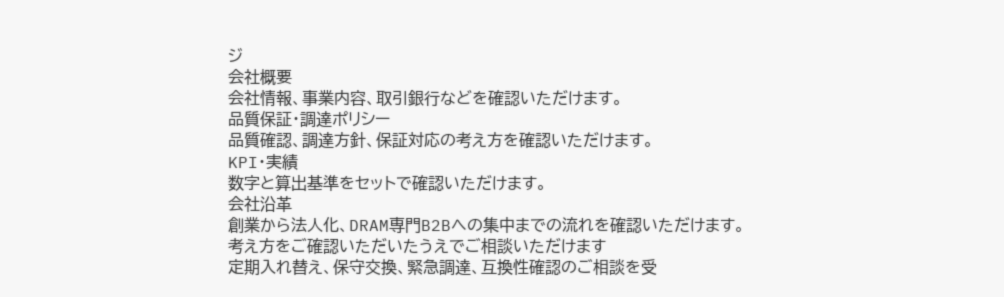ジ
会社概要
会社情報、事業内容、取引銀行などを確認いただけます。
品質保証・調達ポリシー
品質確認、調達方針、保証対応の考え方を確認いただけます。
KPI・実績
数字と算出基準をセットで確認いただけます。
会社沿革
創業から法人化、DRAM専門B2Bへの集中までの流れを確認いただけます。
考え方をご確認いただいたうえでご相談いただけます
定期入れ替え、保守交換、緊急調達、互換性確認のご相談を受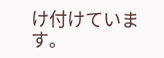け付けています。